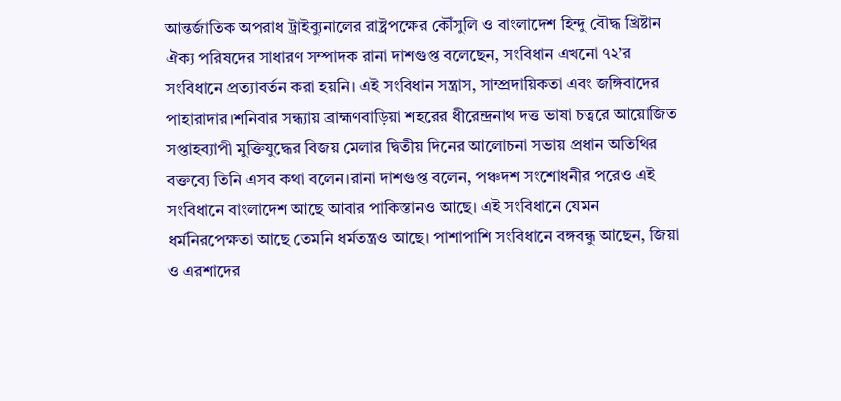আন্তর্জাতিক অপরাধ ট্রাইব্যুনালের রাষ্ট্রপক্ষের কৌঁসুলি ও বাংলাদেশ হিন্দু বৌদ্ধ খ্রিষ্টান ঐক্য পরিষদের সাধারণ সম্পাদক রানা দাশগুপ্ত বলেছেন, সংবিধান এখনো ৭২’র সংবিধানে প্রত্যাবর্তন করা হয়নি। এই সংবিধান সন্ত্রাস, সাম্প্রদায়িকতা এবং জঙ্গিবাদের পাহারাদার।শনিবার সন্ধ্যায় ব্রাহ্মণবাড়িয়া শহরের ধীরেন্দ্রনাথ দত্ত ভাষা চত্বরে আয়োজিত সপ্তাহব্যাপী মুক্তিযুদ্ধের বিজয় মেলার দ্বিতীয় দিনের আলোচনা সভায় প্রধান অতিথির বক্তব্যে তিনি এসব কথা বলেন।রানা দাশগুপ্ত বলেন, পঞ্চদশ সংশোধনীর পরেও এই সংবিধানে বাংলাদেশ আছে আবার পাকিস্তানও আছে। এই সংবিধানে যেমন ধর্মনিরপেক্ষতা আছে তেমনি ধর্মতন্ত্রও আছে। পাশাপাশি সংবিধানে বঙ্গবন্ধু আছেন, জিয়া ও এরশাদের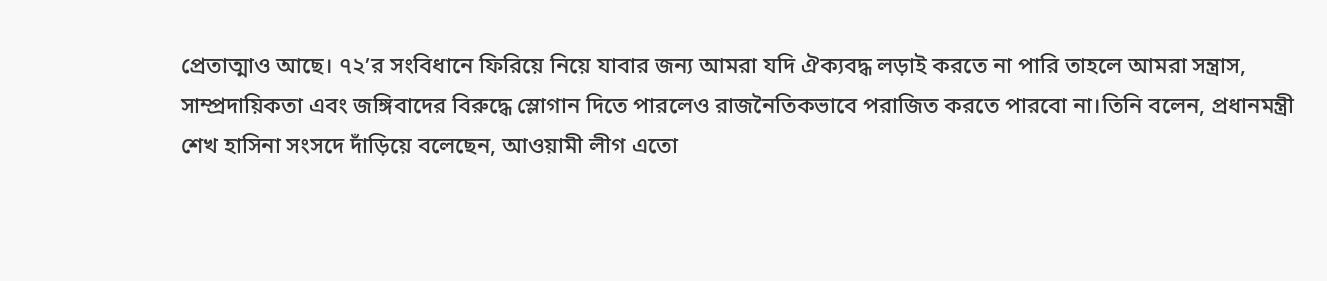প্রেতাত্মাও আছে। ৭২’র সংবিধানে ফিরিয়ে নিয়ে যাবার জন্য আমরা যদি ঐক্যবদ্ধ লড়াই করতে না পারি তাহলে আমরা সন্ত্রাস, সাম্প্রদায়িকতা এবং জঙ্গিবাদের বিরুদ্ধে স্লোগান দিতে পারলেও রাজনৈতিকভাবে পরাজিত করতে পারবো না।তিনি বলেন, প্রধানমন্ত্রী শেখ হাসিনা সংসদে দাঁড়িয়ে বলেছেন, আওয়ামী লীগ এতো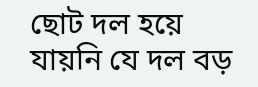ছোট দল হয়ে যায়নি যে দল বড়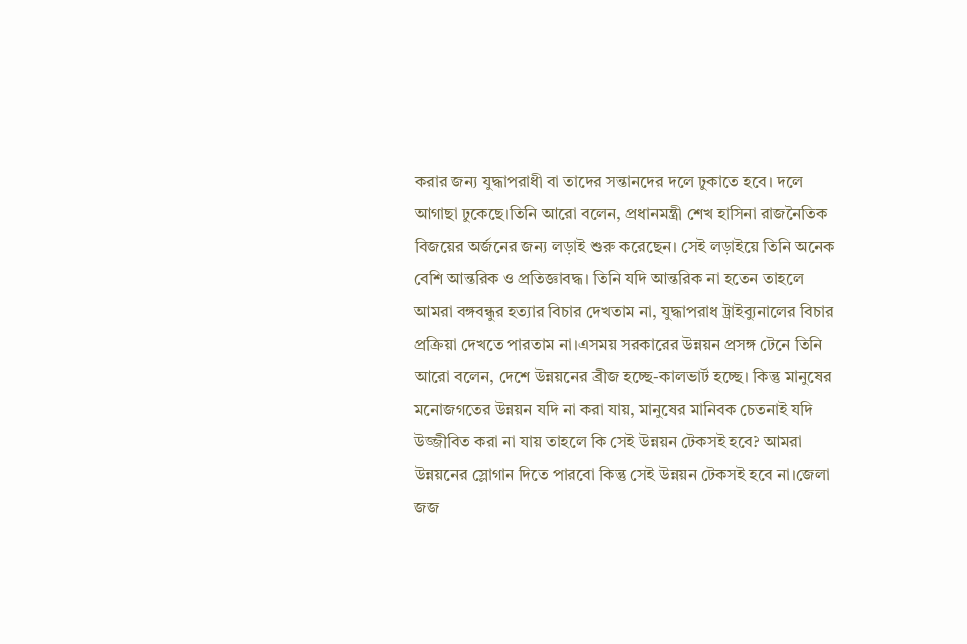করার জন্য যুদ্ধাপরাধী বা তাদের সন্তানদের দলে ঢুকাতে হবে। দলে আগাছা ঢুকেছে।তিনি আরো বলেন, প্রধানমন্ত্রী শেখ হাসিনা রাজনৈতিক বিজয়ের অর্জনের জন্য লড়াই শুরু করেছেন। সেই লড়াইয়ে তিনি অনেক বেশি আন্তরিক ও প্রতিজ্ঞাবদ্ধ। তিনি যদি আন্তরিক না হতেন তাহলে আমরা বঙ্গবন্ধুর হত্যার বিচার দেখতাম না, যুদ্ধাপরাধ ট্রাইব্যুনালের বিচার প্রক্রিয়া দেখতে পারতাম না।এসময় সরকারের উন্নয়ন প্রসঙ্গ টেনে তিনি আরো বলেন, দেশে উন্নয়নের ব্রীজ হচ্ছে-কালভার্ট হচ্ছে। কিন্তু মানুষের মনোজগতের উন্নয়ন যদি না করা যায়, মানুষের মানিবক চেতনাই যদি উজ্জীবিত করা না যায় তাহলে কি সেই উন্নয়ন টেকসই হবে? আমরা উন্নয়নের স্লোগান দিতে পারবো কিন্তু সেই উন্নয়ন টেকসই হবে না।জেলা জজ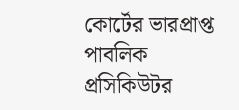কোর্টের ভারপ্রাপ্ত পাবলিক প্রসিকিউটর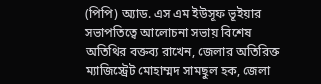(পিপি) অ্যাড. এস এম ইউসূফ ভূইয়ার সভাপতিত্বে আলোচনা সভায় বিশেষ অতিথির বক্তব্য রাখেন, জেলার অতিরিক্ত ম্যাজিস্ট্রেট মোহাম্মদ সামছুল হক, জেলা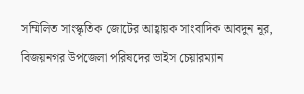সম্মিলিত সাংস্কৃতিক জোটের আহ্বায়ক সাংবাদিক আবদুন নূর, বিজয়নগর উপজেলা পরিষদের ভাইস চেয়ারম্যান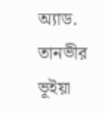অ্যাড. তানভীর ভূইয়া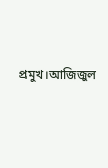প্রমুখ।আজিজুল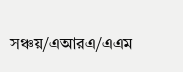সঞ্চয়/এআরএ/এএম